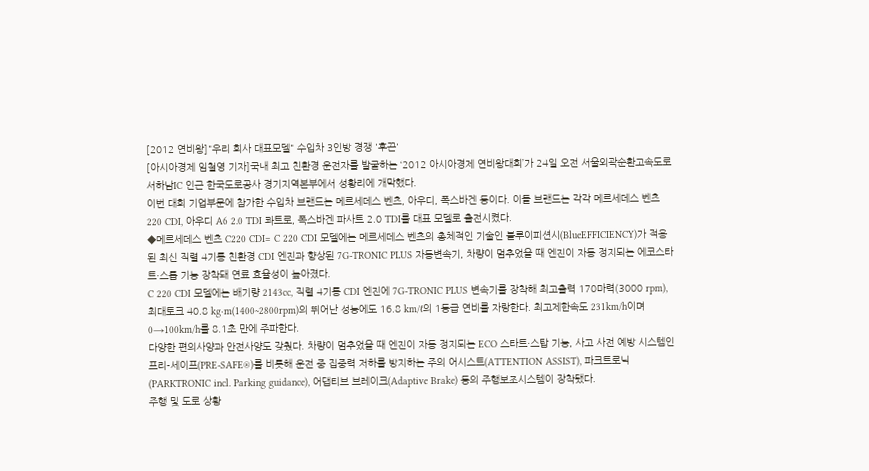[2012 연비왕]"우리 회사 대표모델" 수입차 3인방 경쟁 '후끈'
[아시아경제 임철영 기자]국내 최고 친환경 운전자를 발굴하는 ‘2012 아시아경제 연비왕대회’가 24일 오전 서울외곽순환고속도로 서하남IC 인근 한국도로공사 경기지역본부에서 성황리에 개막했다.
이번 대회 기업부문에 참가한 수입차 브랜드는 메르세데스 벤츠, 아우디, 폭스바겐 등이다. 이들 브랜드는 각각 메르세데스 벤츠 220 CDI, 아우디 A6 2.0 TDI 콰트로, 폭스바겐 파사트 2.0 TDI를 대표 모델로 출전시켰다.
◆메르세데스 벤츠 C220 CDI= C 220 CDI 모델에는 메르세데스 벤츠의 총체적인 기술인 블루이피션시(BlueEFFICIENCY)가 적용된 최신 직렬 4기통 친환경 CDI 엔진과 향상된 7G-TRONIC PLUS 자동변속기, 차량이 멈추었을 때 엔진이 자동 정지되는 에코스타트·스톱 기능 장착돼 연료 효율성이 높아졌다.
C 220 CDI 모델에는 배기량 2143cc, 직렬 4기통 CDI 엔진에 7G-TRONIC PLUS 변속기를 장착해 최고출력 170마력(3000 rpm), 최대토크 40.8 kg·m(1400~2800rpm)의 뛰어난 성능에도 16.8 km/ℓ의 1등급 연비를 자랑한다. 최고제한속도 231km/h이며 0→100km/h를 8.1초 만에 주파한다.
다양한 편의사양과 안전사양도 갖췄다. 차량이 멈추었을 때 엔진이 자동 정지되는 ECO 스타트·스탑 기능, 사고 사전 예방 시스템인 프리-세이프(PRE-SAFE®)를 비롯해 운전 중 집중력 저하를 방지하는 주의 어시스트(ATTENTION ASSIST), 파크트로닉(PARKTRONIC incl. Parking guidance), 어댑티브 브레이크(Adaptive Brake) 등의 주행보조시스템이 장착됐다.
주행 및 도로 상황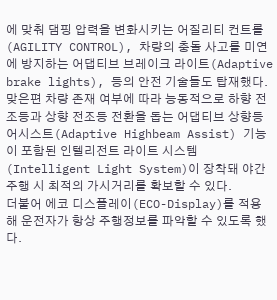에 맞춰 댐핑 압력을 변화시키는 어질리티 컨트롤(AGILITY CONTROL), 차량의 충돌 사고를 미연에 방지하는 어댑티브 브레이크 라이트(Adaptive brake lights), 등의 안전 기술들도 탑재했다. 맞은편 차량 존재 여부에 따라 능동적으로 하향 전조등과 상향 전조등 전환을 돕는 어댑티브 상향등 어시스트(Adaptive Highbeam Assist) 기능이 포함된 인텔리전트 라이트 시스템(Intelligent Light System)이 장착돼 야간 주행 시 최적의 가시거리를 확보할 수 있다.
더불어 에코 디스플레이(ECO-Display)를 적용해 운전자가 항상 주행정보를 파악할 수 있도록 했다.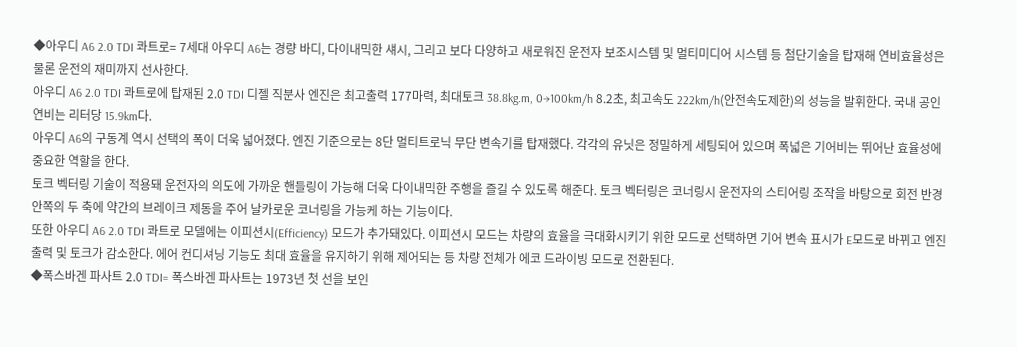◆아우디 A6 2.0 TDI 콰트로= 7세대 아우디 A6는 경량 바디, 다이내믹한 섀시, 그리고 보다 다양하고 새로워진 운전자 보조시스템 및 멀티미디어 시스템 등 첨단기술을 탑재해 연비효율성은 물론 운전의 재미까지 선사한다.
아우디 A6 2.0 TDI 콰트로에 탑재된 2.0 TDI 디젤 직분사 엔진은 최고출력 177마력, 최대토크 38.8kg.m, 0→100km/h 8.2초, 최고속도 222km/h(안전속도제한)의 성능을 발휘한다. 국내 공인연비는 리터당 15.9km다.
아우디 A6의 구동계 역시 선택의 폭이 더욱 넓어졌다. 엔진 기준으로는 8단 멀티트로닉 무단 변속기를 탑재했다. 각각의 유닛은 정밀하게 세팅되어 있으며 폭넓은 기어비는 뛰어난 효율성에 중요한 역할을 한다.
토크 벡터링 기술이 적용돼 운전자의 의도에 가까운 핸들링이 가능해 더욱 다이내믹한 주행을 즐길 수 있도록 해준다. 토크 벡터링은 코너링시 운전자의 스티어링 조작을 바탕으로 회전 반경 안쪽의 두 축에 약간의 브레이크 제동을 주어 날카로운 코너링을 가능케 하는 기능이다.
또한 아우디 A6 2.0 TDI 콰트로 모델에는 이피션시(Efficiency) 모드가 추가돼있다. 이피션시 모드는 차량의 효율을 극대화시키기 위한 모드로 선택하면 기어 변속 표시가 E모드로 바뀌고 엔진 출력 및 토크가 감소한다. 에어 컨디셔닝 기능도 최대 효율을 유지하기 위해 제어되는 등 차량 전체가 에코 드라이빙 모드로 전환된다.
◆폭스바겐 파사트 2.0 TDI= 폭스바겐 파사트는 1973년 첫 선을 보인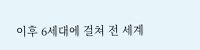이후 6세대에 걸쳐 전 세계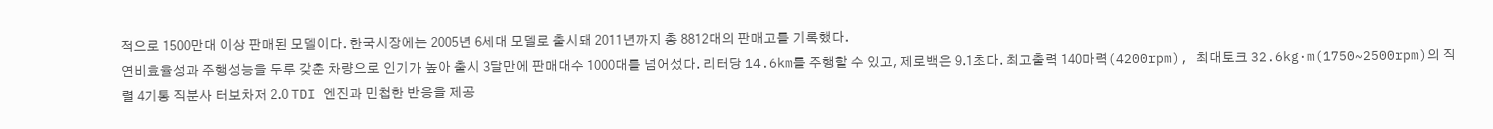적으로 1500만대 이상 판매된 모델이다. 한국시장에는 2005년 6세대 모델로 출시돼 2011년까지 총 8812대의 판매고를 기록했다.
연비효율성과 주행성능을 두루 갖춘 차량으로 인기가 높아 출시 3달만에 판매대수 1000대를 넘어섰다. 리터당 14.6km를 주행할 수 있고, 제로백은 9.1초다. 최고출력 140마력(4200rpm), 최대토크 32.6kg·m(1750~2500rpm)의 직렬 4기통 직분사 터보차저 2.0 TDI 엔진과 민첩한 반응을 제공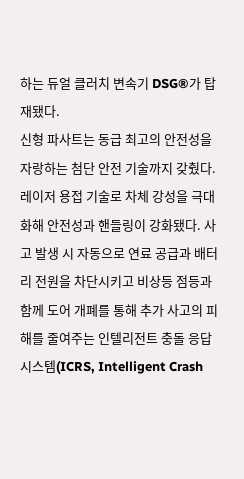하는 듀얼 클러치 변속기 DSG®가 탑재됐다.
신형 파사트는 동급 최고의 안전성을 자랑하는 첨단 안전 기술까지 갖췄다. 레이저 용접 기술로 차체 강성을 극대화해 안전성과 핸들링이 강화됐다. 사고 발생 시 자동으로 연료 공급과 배터리 전원을 차단시키고 비상등 점등과 함께 도어 개폐를 통해 추가 사고의 피해를 줄여주는 인텔리전트 충돌 응답 시스템(ICRS, Intelligent Crash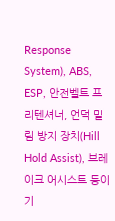Response System), ABS, ESP, 안전벨트 프리텐셔너, 언덕 밀림 방지 장치(Hill Hold Assist), 브레이크 어시스트 등이 기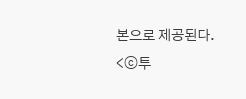본으로 제공된다.
<ⓒ투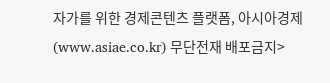자가를 위한 경제콘텐츠 플랫폼, 아시아경제(www.asiae.co.kr) 무단전재 배포금지>